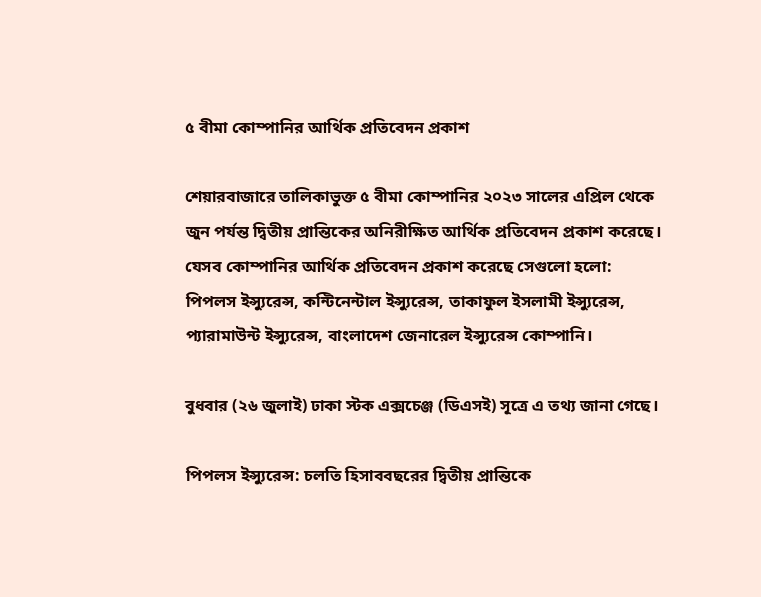৫ বীমা কোম্পানির আর্থিক প্রতিবেদন প্রকাশ

শেয়ারবাজারে তালিকাভুক্ত ৫ বীমা কোম্পানির ২০২৩ সালের এপ্রিল থেকে জুন পর্যন্ত দ্বিতীয় প্রান্তিকের অনিরীক্ষিত আর্থিক প্রতিবেদন প্রকাশ করেছে। যেসব কোম্পানির আর্থিক প্রতিবেদন প্রকাশ করেছে সেগুলো হলো: পিপলস ইন্স্যুরেন্স, কন্টিনেন্টাল ইন্স্যুরেন্স, তাকাফুল ইসলামী ইন্স্যুরেন্স, প্যারামাউন্ট ইন্স্যুরেন্স, বাংলাদেশ জেনারেল ইন্স্যুরেন্স কোম্পানি।

বুধবার (২৬ জুলাই) ঢাকা স্টক এক্সচেঞ্জ (ডিএসই) সূত্রে এ তথ্য জানা গেছে।

পিপলস ইন্স্যুরেন্স: চলতি হিসাববছরের দ্বিতীয় প্রান্তিকে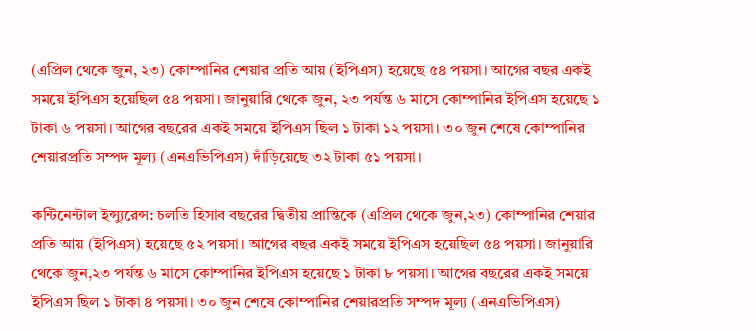(এপ্রিল থেকে জুন, ২৩) কোম্পানির শেয়ার প্রতি আয় (ইপিএস) হয়েছে ৫৪ পয়সা। আগের বছর একই সময়ে ইপিএস হয়েছিল ৫৪ পয়সা। জানুয়ারি থেকে জুন, ২৩ পর্যন্ত ৬ মাসে কোম্পানির ইপিএস হয়েছে ১ টাকা ৬ পয়সা। আগের বছরের একই সময়ে ইপিএস ছিল ১ টাকা ১২ পয়সা। ৩০ জুন শেষে কোম্পানির শেয়ারপ্রতি সম্পদ মূল্য (এনএভিপিএস) দাঁড়িয়েছে ৩২ টাকা ৫১ পয়সা।

কন্টিনেন্টাল ইন্স্যুরেন্স: চলতি হিসাব বছরের দ্বিতীয় প্রান্তিকে (এপ্রিল থেকে জুন,২৩) কোম্পানির শেয়ার প্রতি আয় (ইপিএস) হয়েছে ৫২ পয়সা। আগের বছর একই সময়ে ইপিএস হয়েছিল ৫৪ পয়সা। জানুয়ারি থেকে জুন,২৩ পর্যন্ত ৬ মাসে কোম্পানির ইপিএস হয়েছে ১ টাকা ৮ পয়সা। আগের বছরের একই সময়ে ইপিএস ছিল ১ টাকা ৪ পয়সা। ৩০ জুন শেষে কোম্পানির শেয়ারপ্রতি সম্পদ মূল্য (এনএভিপিএস)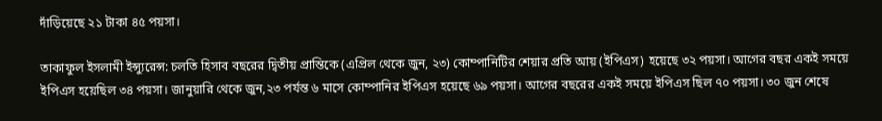দাঁড়িয়েছে ২১ টাকা ৪৫ পয়সা।

তাকাফুল ইসলামী ইন্স্যুরেন্স: চলতি হিসাব বছরের দ্বিতীয় প্রান্তিকে (এপ্রিল থেকে জুন, ২৩) কোম্পানিটির শেয়ার প্রতি আয় (ইপিএস) হয়েছে ৩২ পয়সা। আগের বছর একই সময়ে ইপিএস হয়েছিল ৩৪ পয়সা। জানুয়ারি থেকে জুন,২৩ পর্যন্ত ৬ মাসে কোম্পানির ইপিএস হয়েছে ৬৯ পয়সা। আগের বছরের একই সময়ে ইপিএস ছিল ৭০ পয়সা। ৩০ জুন শেষে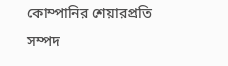কোম্পানির শেয়ারপ্রতি সম্পদ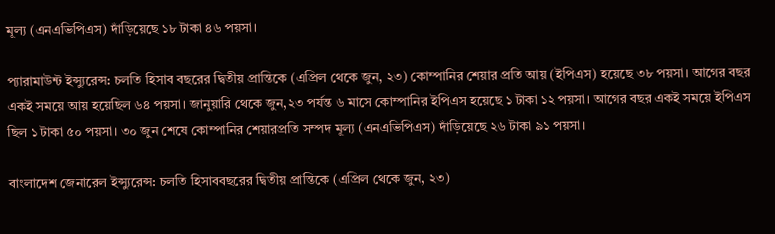মূল্য (এনএভিপিএস) দাঁড়িয়েছে ১৮ টাকা ৪৬ পয়সা।

প্যারামাউন্ট ইন্স্যুরেন্স: চলতি হিসাব বছরের দ্বিতীয় প্রান্তিকে (এপ্রিল থেকে জুন, ২৩) কোম্পানির শেয়ার প্রতি আয় (ইপিএস) হয়েছে ৩৮ পয়সা। আগের বছর একই সময়ে আয় হয়েছিল ৬৪ পয়সা। জানুয়ারি থেকে জুন,২৩ পর্যন্ত ৬ মাসে কোম্পানির ইপিএস হয়েছে ১ টাকা ১২ পয়সা। আগের বছর একই সময়ে ইপিএস ছিল ১ টাকা ৫০ পয়সা। ৩০ জুন শেষে কোম্পানির শেয়ারপ্রতি সম্পদ মূল্য (এনএভিপিএস) দাঁড়িয়েছে ২৬ টাকা ৯১ পয়সা।

বাংলাদেশ জেনারেল ইন্স্যুরেন্স: চলতি হিসাববছরের দ্বিতীয় প্রান্তিকে (এপ্রিল থেকে জুন, ২৩)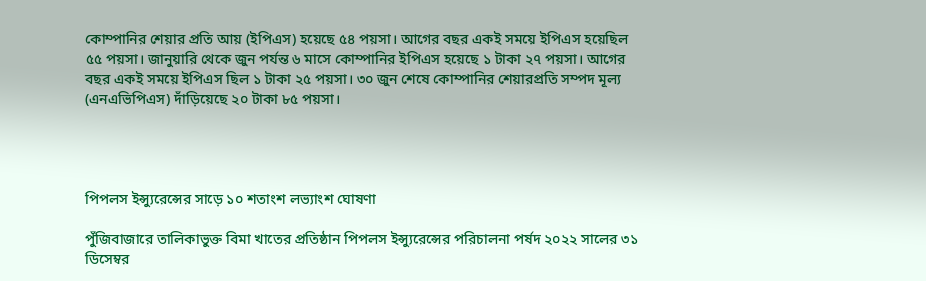কোম্পানির শেয়ার প্রতি আয় (ইপিএস) হয়েছে ৫৪ পয়সা। আগের বছর একই সময়ে ইপিএস হয়েছিল ৫৫ পয়সা। জানুয়ারি থেকে জুন পর্যন্ত ৬ মাসে কোম্পানির ইপিএস হয়েছে ১ টাকা ২৭ পয়সা। আগের বছর একই সময়ে ইপিএস ছিল ১ টাকা ২৫ পয়সা। ৩০ জুন শেষে কোম্পানির শেয়ারপ্রতি সম্পদ মূল্য (এনএভিপিএস) দাঁড়িয়েছে ২০ টাকা ৮৫ পয়সা।




পিপলস ইন্স্যুরেন্সের সাড়ে ১০ শতাংশ লভ্যাংশ ঘোষণা

পুঁজিবাজারে তালিকাভুক্ত বিমা খাতের প্রতিষ্ঠান পিপলস ইন্স্যুরেন্সের পরিচালনা পর্ষদ ২০২২ সালের ৩১ ডিসেম্বর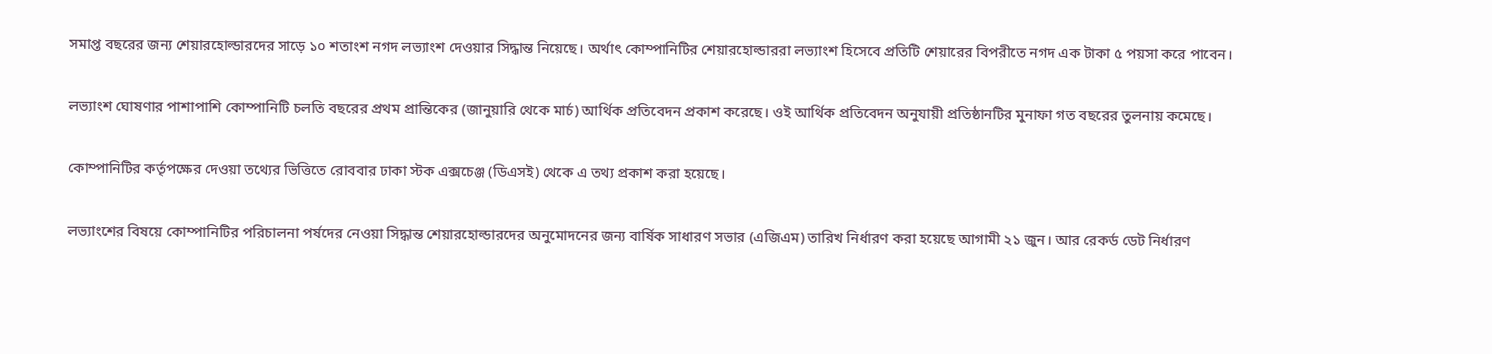সমাপ্ত বছরের জন্য শেয়ারহোল্ডারদের সাড়ে ১০ শতাংশ নগদ লভ্যাংশ দেওয়ার সিদ্ধান্ত নিয়েছে। অর্থাৎ কোম্পানিটির শেয়ারহোল্ডাররা লভ্যাংশ হিসেবে প্রতিটি শেয়ারের বিপরীতে নগদ এক টাকা ৫ পয়সা করে পাবেন।

লভ্যাংশ ঘোষণার পাশাপাশি কোম্পানিটি চলতি বছরের প্রথম প্রান্তিকের (জানুয়ারি থেকে মার্চ) আর্থিক প্রতিবেদন প্রকাশ করেছে। ওই আর্থিক প্রতিবেদন অনুযায়ী প্রতিষ্ঠানটির মুনাফা গত বছরের তুলনায় কমেছে।

কোম্পানিটির কর্তৃপক্ষের দেওয়া তথ্যের ভিত্তিতে রোববার ঢাকা স্টক এক্সচেঞ্জ (ডিএসই) থেকে এ তথ্য প্রকাশ করা হয়েছে।

লভ্যাংশের বিষয়ে কোম্পানিটির পরিচালনা পর্ষদের নেওয়া সিদ্ধান্ত শেয়ারহোল্ডারদের অনুমোদনের জন্য বার্ষিক সাধারণ সভার (এজিএম) তারিখ নির্ধারণ করা হয়েছে আগামী ২১ জুন। আর রেকর্ড ডেট নির্ধারণ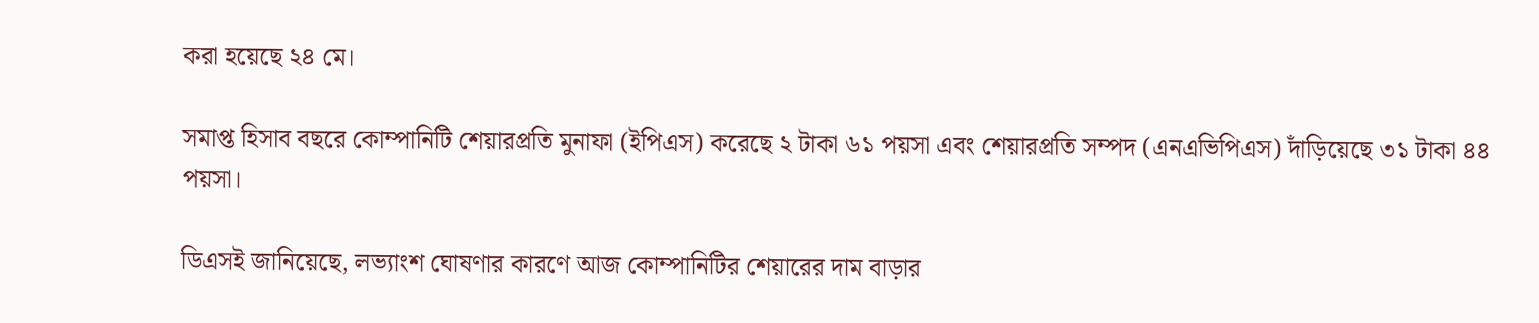করা হয়েছে ২৪ মে।

সমাপ্ত হিসাব বছরে কোম্পানিটি শেয়ারপ্রতি মুনাফা (ইপিএস) করেছে ২ টাকা ৬১ পয়সা এবং শেয়ারপ্রতি সম্পদ (এনএভিপিএস) দাঁড়িয়েছে ৩১ টাকা ৪৪ পয়সা।

ডিএসই জানিয়েছে, লভ্যাংশ ঘোষণার কারণে আজ কোম্পানিটির শেয়ারের দাম বাড়ার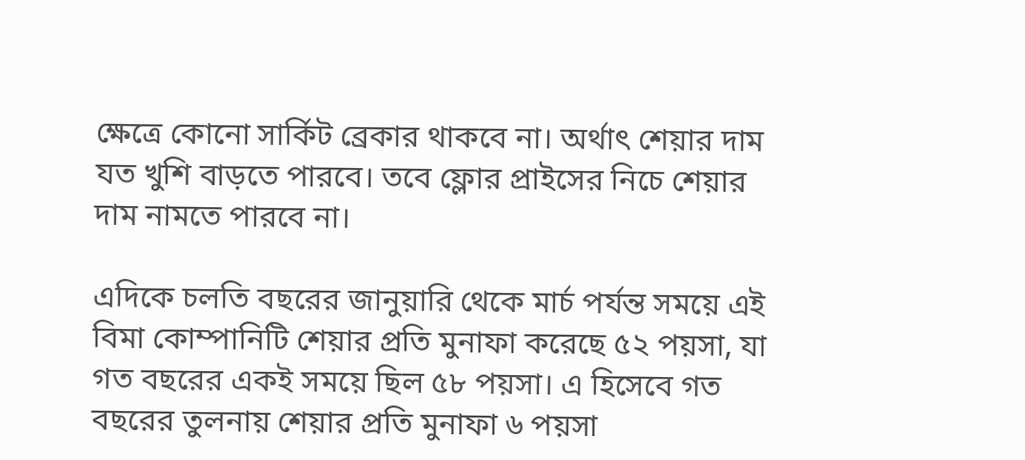ক্ষেত্রে কোনো সার্কিট ব্রেকার থাকবে না। অর্থাৎ শেয়ার দাম যত খুশি বাড়তে পারবে। তবে ফ্লোর প্রাইসের নিচে শেয়ার দাম নামতে পারবে না।

এদিকে চলতি বছরের জানুয়ারি থেকে মার্চ পর্যন্ত সময়ে এই বিমা কোম্পানিটি শেয়ার প্রতি মুনাফা করেছে ৫২ পয়সা, যা গত বছরের একই সময়ে ছিল ৫৮ পয়সা। এ হিসেবে গত বছরের তুলনায় শেয়ার প্রতি মুনাফা ৬ পয়সা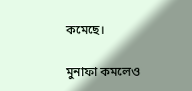কমেছে।

মুনাফা কমলেও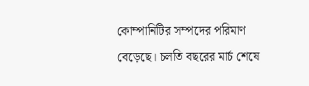কোম্পানিটির সম্পদের পরিমাণ বেড়েছে। চলতি বছরের মার্চ শেষে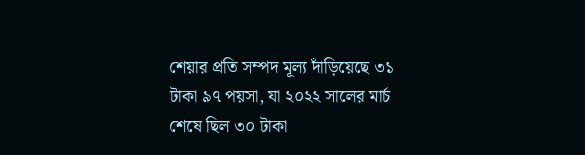শেয়ার প্রতি সম্পদ মূল্য দাঁড়িয়েছে ৩১ টাকা ৯৭ পয়সা, যা ২০২২ সালের মার্চ শেষে ছিল ৩০ টাকা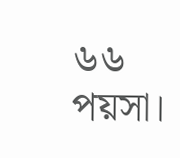৬৬ পয়সা।